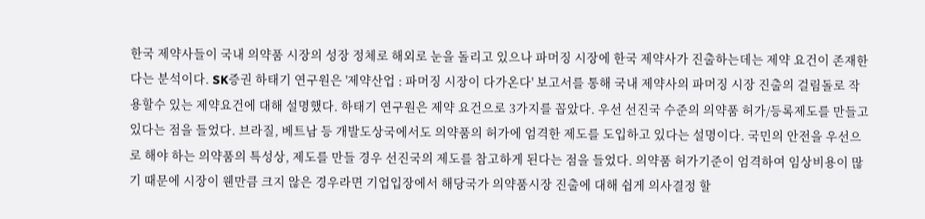한국 제약사들이 국내 의약품 시장의 성장 정체로 해외로 눈을 돌리고 있으나 파머징 시장에 한국 제약사가 진출하는데는 제약 요건이 존재한다는 분석이다. SK증권 하태기 연구원은 '제약산업 : 파머징 시장이 다가온다' 보고서를 통해 국내 제약사의 파머징 시장 진출의 걸림돌로 작용할수 있는 제약요건에 대해 설명했다. 하태기 연구원은 제약 요건으로 3가지를 꼽았다. 우선 선진국 수준의 의약품 허가/등록제도를 만들고 있다는 점을 들었다. 브라질, 베트남 등 개발도상국에서도 의약품의 허가에 엄격한 제도를 도입하고 있다는 설명이다. 국민의 안전을 우선으로 해야 하는 의약품의 특성상, 제도를 만들 경우 선진국의 제도를 참고하게 된다는 점을 들었다. 의약품 허가기준이 엄격하여 임상비용이 많기 때문에 시장이 웬만큼 크지 않은 경우라면 기업입장에서 해당국가 의약품시장 진출에 대해 쉽게 의사결정 할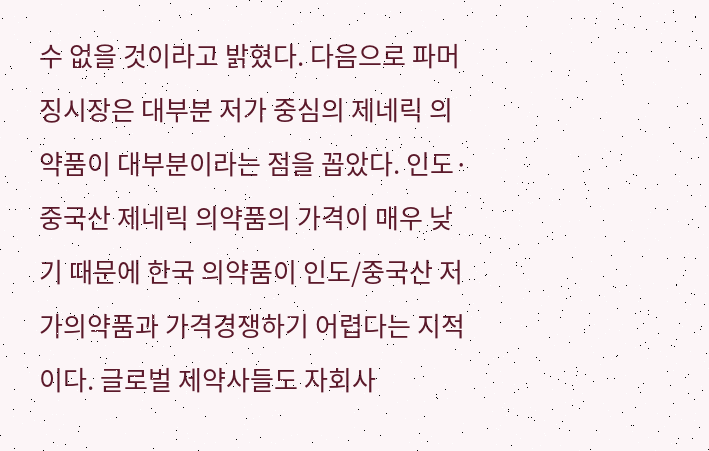수 없을 것이라고 밝혔다. 다음으로 파머징시장은 대부분 저가 중심의 제네릭 의약품이 대부분이라는 점을 꼽았다. 인도·중국산 제네릭 의약품의 가격이 매우 낮기 때문에 한국 의약품이 인도/중국산 저가의약품과 가격경쟁하기 어렵다는 지적이다. 글로벌 제약사들도 자회사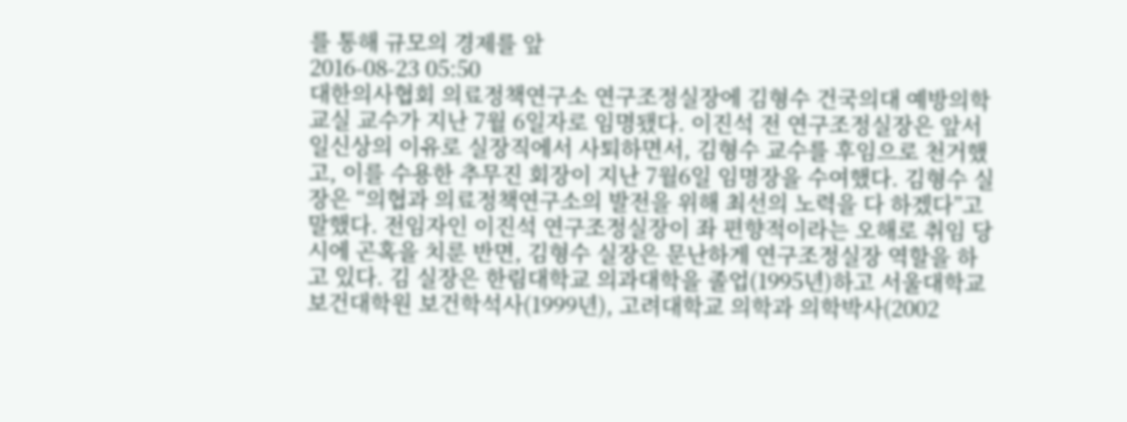를 통해 규모의 경제를 앞
2016-08-23 05:50
대한의사협회 의료정책연구소 연구조정실장에 김형수 건국의대 예방의학교실 교수가 지난 7월 6일자로 임명됐다. 이진석 전 연구조정실장은 앞서 일신상의 이유로 실장직에서 사퇴하면서, 김형수 교수를 후임으로 천거했고, 이를 수용한 추무진 회장이 지난 7월6일 임명장을 수여했다. 김형수 실장은 “의협과 의료정책연구소의 발전을 위해 최선의 노력을 다 하겠다”고 말했다. 전임자인 이진석 연구조정실장이 좌 편향적이라는 오해로 취임 당시에 곤혹을 치룬 반면, 김형수 실장은 문난하게 연구조정실장 역할을 하고 있다. 김 실장은 한림대학교 의과대학을 졸업(1995년)하고 서울대학교 보건대학원 보건학석사(1999년), 고려대학교 의학과 의학박사(2002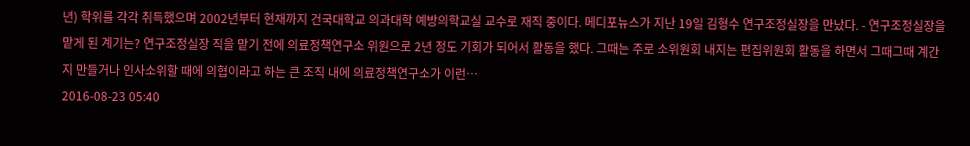년) 학위를 각각 취득했으며 2002년부터 현재까지 건국대학교 의과대학 예방의학교실 교수로 재직 중이다. 메디포뉴스가 지난 19일 김형수 연구조정실장을 만났다. - 연구조정실장을 맡게 된 계기는? 연구조정실장 직을 맡기 전에 의료정책연구소 위원으로 2년 정도 기회가 되어서 활동을 했다. 그때는 주로 소위원회 내지는 편집위원회 활동을 하면서 그때그때 계간지 만들거나 인사소위할 때에 의협이라고 하는 큰 조직 내에 의료정책연구소가 이런…
2016-08-23 05:40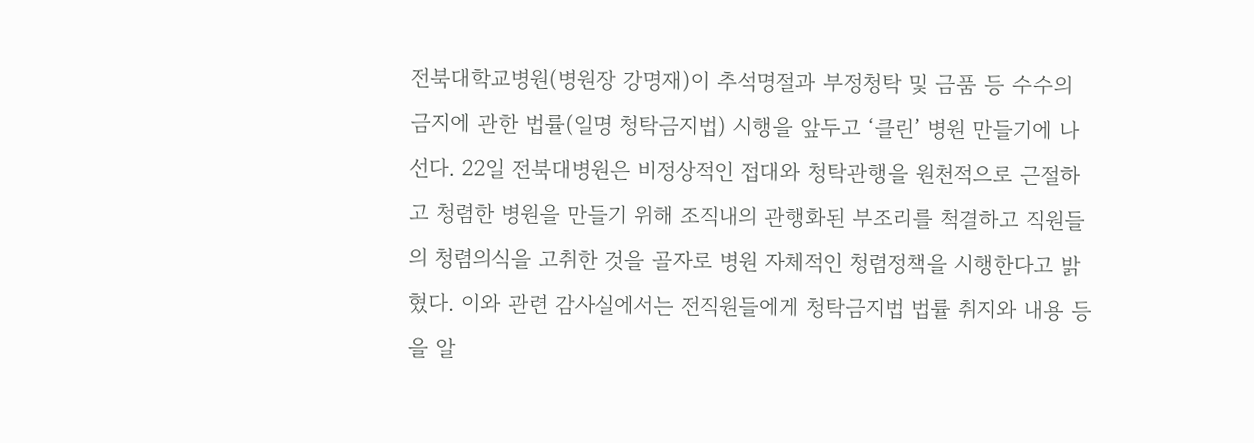전북대학교병원(병원장 강명재)이 추석명절과 부정청탁 및 금품 등 수수의 금지에 관한 법률(일명 청탁금지법) 시행을 앞두고 ‘클린’ 병원 만들기에 나선다. 22일 전북대병원은 비정상적인 접대와 청탁관행을 원천적으로 근절하고 청렴한 병원을 만들기 위해 조직내의 관행화된 부조리를 척결하고 직원들의 청렴의식을 고취한 것을 골자로 병원 자체적인 청렴정책을 시행한다고 밝혔다. 이와 관련 감사실에서는 전직원들에게 청탁금지법 법률 취지와 내용 등을 알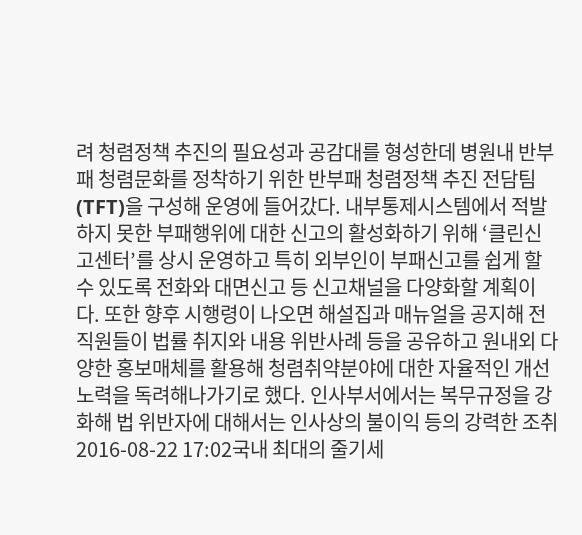려 청렴정책 추진의 필요성과 공감대를 형성한데 병원내 반부패 청렴문화를 정착하기 위한 반부패 청렴정책 추진 전담팀(TFT)을 구성해 운영에 들어갔다. 내부통제시스템에서 적발하지 못한 부패행위에 대한 신고의 활성화하기 위해 ‘클린신고센터’를 상시 운영하고 특히 외부인이 부패신고를 쉽게 할 수 있도록 전화와 대면신고 등 신고채널을 다양화할 계획이다. 또한 향후 시행령이 나오면 해설집과 매뉴얼을 공지해 전직원들이 법률 취지와 내용 위반사례 등을 공유하고 원내외 다양한 홍보매체를 활용해 청렴취약분야에 대한 자율적인 개선노력을 독려해나가기로 했다. 인사부서에서는 복무규정을 강화해 법 위반자에 대해서는 인사상의 불이익 등의 강력한 조취
2016-08-22 17:02국내 최대의 줄기세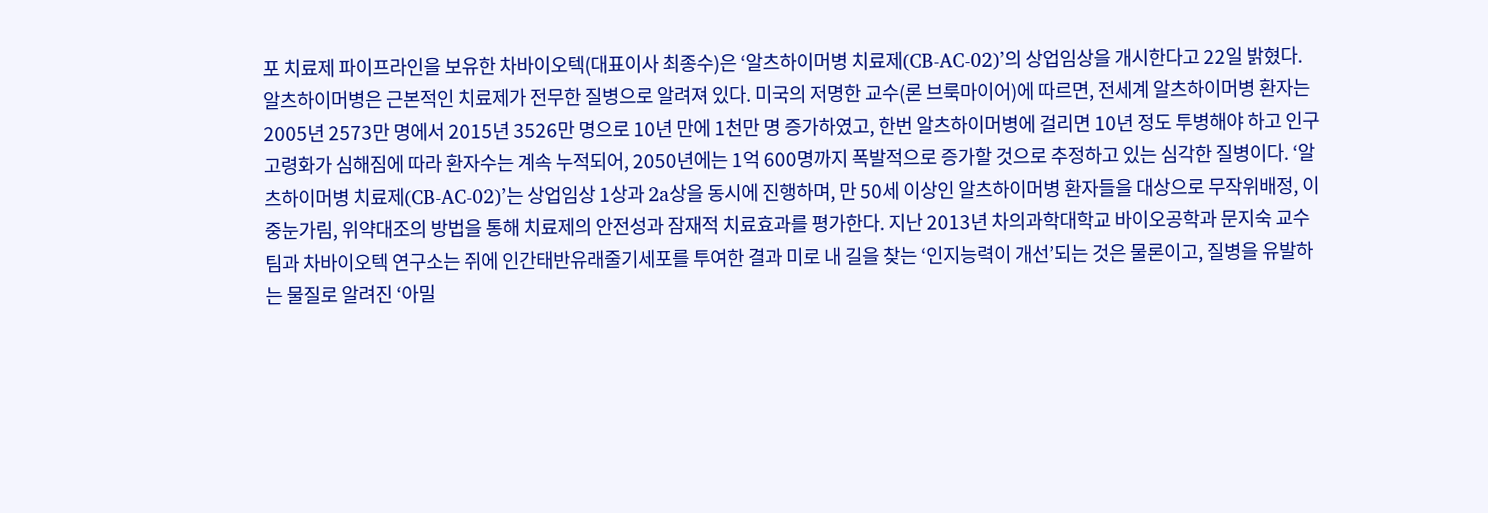포 치료제 파이프라인을 보유한 차바이오텍(대표이사 최종수)은 ‘알츠하이머병 치료제(CB-AC-02)’의 상업임상을 개시한다고 22일 밝혔다. 알츠하이머병은 근본적인 치료제가 전무한 질병으로 알려져 있다. 미국의 저명한 교수(론 브룩마이어)에 따르면, 전세계 알츠하이머병 환자는 2005년 2573만 명에서 2015년 3526만 명으로 10년 만에 1천만 명 증가하였고, 한번 알츠하이머병에 걸리면 10년 정도 투병해야 하고 인구 고령화가 심해짐에 따라 환자수는 계속 누적되어, 2050년에는 1억 600명까지 폭발적으로 증가할 것으로 추정하고 있는 심각한 질병이다. ‘알츠하이머병 치료제(CB-AC-02)’는 상업임상 1상과 2a상을 동시에 진행하며, 만 50세 이상인 알츠하이머병 환자들을 대상으로 무작위배정, 이중눈가림, 위약대조의 방법을 통해 치료제의 안전성과 잠재적 치료효과를 평가한다. 지난 2013년 차의과학대학교 바이오공학과 문지숙 교수팀과 차바이오텍 연구소는 쥐에 인간태반유래줄기세포를 투여한 결과 미로 내 길을 찾는 ‘인지능력이 개선’되는 것은 물론이고, 질병을 유발하는 물질로 알려진 ‘아밀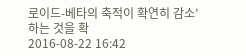로이드-베타의 축적이 확연히 감소’하는 것을 확
2016-08-22 16:42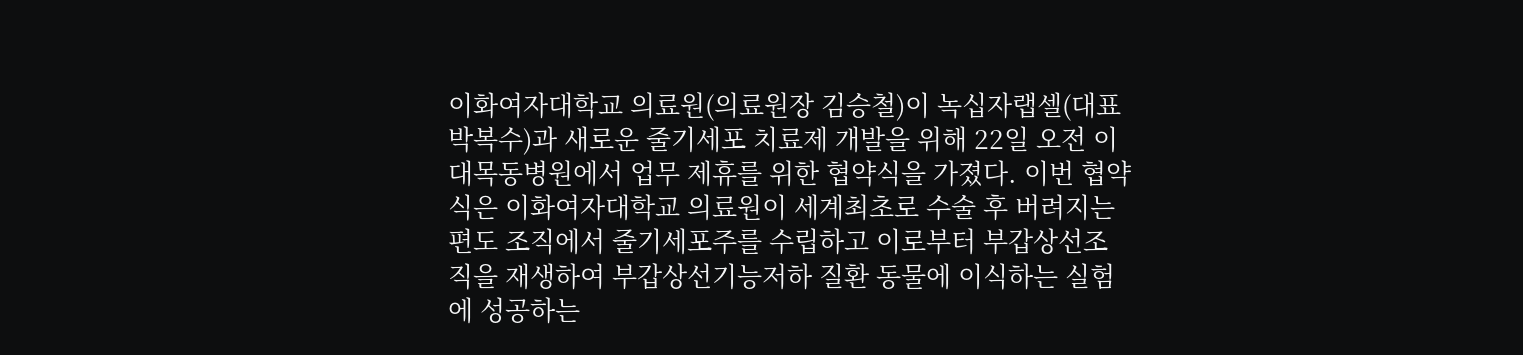이화여자대학교 의료원(의료원장 김승철)이 녹십자랩셀(대표 박복수)과 새로운 줄기세포 치료제 개발을 위해 22일 오전 이대목동병원에서 업무 제휴를 위한 협약식을 가졌다. 이번 협약식은 이화여자대학교 의료원이 세계최초로 수술 후 버려지는 편도 조직에서 줄기세포주를 수립하고 이로부터 부갑상선조직을 재생하여 부갑상선기능저하 질환 동물에 이식하는 실험에 성공하는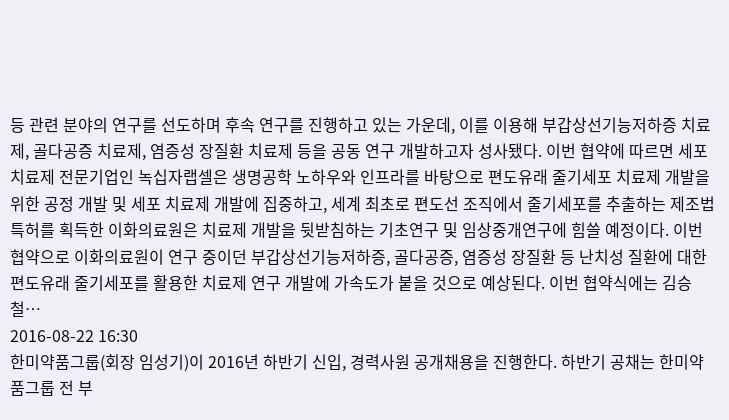등 관련 분야의 연구를 선도하며 후속 연구를 진행하고 있는 가운데, 이를 이용해 부갑상선기능저하증 치료제, 골다공증 치료제, 염증성 장질환 치료제 등을 공동 연구 개발하고자 성사됐다. 이번 협약에 따르면 세포 치료제 전문기업인 녹십자랩셀은 생명공학 노하우와 인프라를 바탕으로 편도유래 줄기세포 치료제 개발을 위한 공정 개발 및 세포 치료제 개발에 집중하고, 세계 최초로 편도선 조직에서 줄기세포를 추출하는 제조법 특허를 획득한 이화의료원은 치료제 개발을 뒷받침하는 기초연구 및 임상중개연구에 힘쓸 예정이다. 이번 협약으로 이화의료원이 연구 중이던 부갑상선기능저하증, 골다공증, 염증성 장질환 등 난치성 질환에 대한 편도유래 줄기세포를 활용한 치료제 연구 개발에 가속도가 붙을 것으로 예상된다. 이번 협약식에는 김승철…
2016-08-22 16:30
한미약품그룹(회장 임성기)이 2016년 하반기 신입, 경력사원 공개채용을 진행한다. 하반기 공채는 한미약품그룹 전 부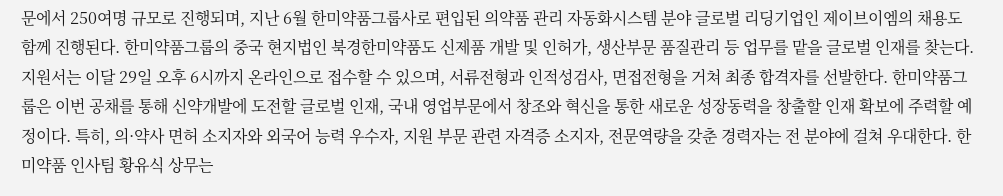문에서 250여명 규모로 진행되며, 지난 6월 한미약품그룹사로 편입된 의약품 관리 자동화시스템 분야 글로벌 리딩기업인 제이브이엠의 채용도 함께 진행된다. 한미약품그룹의 중국 현지법인 북경한미약품도 신제품 개발 및 인허가, 생산부문 품질관리 등 업무를 맡을 글로벌 인재를 찾는다. 지원서는 이달 29일 오후 6시까지 온라인으로 접수할 수 있으며, 서류전형과 인적성검사, 면접전형을 거쳐 최종 합격자를 선발한다. 한미약품그룹은 이번 공채를 통해 신약개발에 도전할 글로벌 인재, 국내 영업부문에서 창조와 혁신을 통한 새로운 성장동력을 창출할 인재 확보에 주력할 예정이다. 특히, 의·약사 면허 소지자와 외국어 능력 우수자, 지원 부문 관련 자격증 소지자, 전문역량을 갖춘 경력자는 전 분야에 걸쳐 우대한다. 한미약품 인사팀 황유식 상무는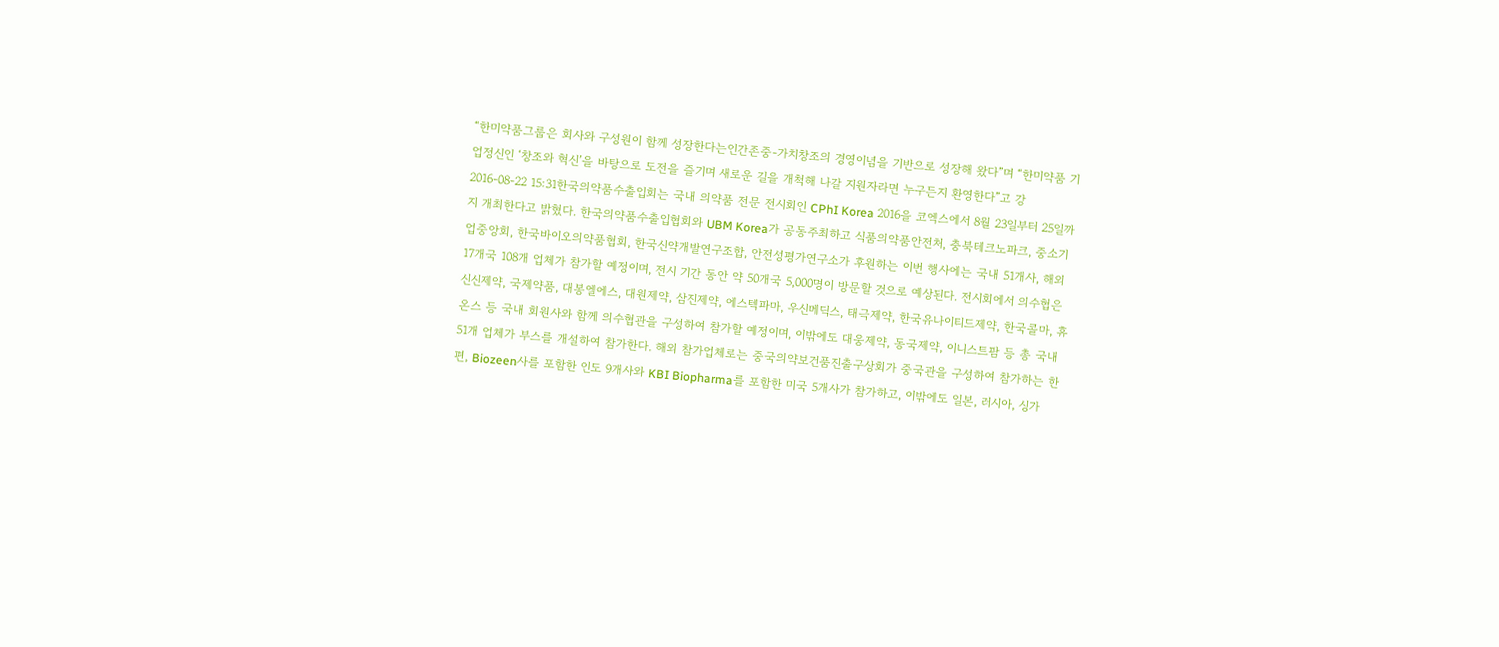“한미약품그룹은 회사와 구성원이 함께 성장한다는인간존중-가치창조의 경영이념을 기반으로 성장해 왔다”며 “한미약품 기업정신인 ‘창조와 혁신’을 바탕으로 도전을 즐기며 새로운 길을 개척해 나갈 지원자라면 누구든지 환영한다”고 강
2016-08-22 15:31한국의약품수출입회는 국내 의약품 전문 전시회인 CPhI Korea 2016을 코엑스에서 8월 23일부터 25일까지 개최한다고 밝혔다. 한국의약품수출입협회와 UBM Korea가 공동주최하고 식품의약품안전처, 충북테크노파크, 중소기업중앙회, 한국바이오의약품협회, 한국신약개발연구조합, 안전성평가연구소가 후원하는 이번 행사에는 국내 51개사, 해외 17개국 108개 업체가 참가할 예정이며, 전시 기간 동안 약 50개국 5,000명이 방문할 것으로 예상된다. 전시회에서 의수협은 신신제약, 국제약품, 대봉엘에스, 대원제약, 삼진제약, 에스텍파마, 우신메딕스, 태극제약, 한국유나이티드제약, 한국콜마, 휴온스 등 국내 회원사와 함께 의수협관을 구성하여 참가할 예정이며, 이밖에도 대웅제약, 동국제약, 이니스트팜 등 총 국내 51개 업체가 부스를 개설하여 참가한다. 해외 참가업체로는 중국의약보건품진출구상회가 중국관을 구성하여 참가하는 한편, Biozeen사를 포함한 인도 9개사와 KBI Biopharma를 포함한 미국 5개사가 참가하고, 이밖에도 일본, 러시아, 싱가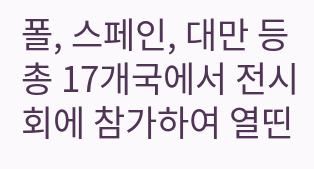폴, 스페인, 대만 등 총 17개국에서 전시회에 참가하여 열띤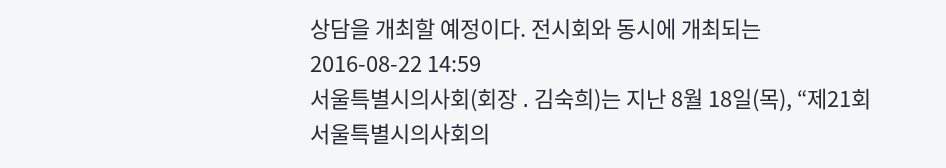상담을 개최할 예정이다. 전시회와 동시에 개최되는
2016-08-22 14:59
서울특별시의사회(회장 ․ 김숙희)는 지난 8월 18일(목), “제21회 서울특별시의사회의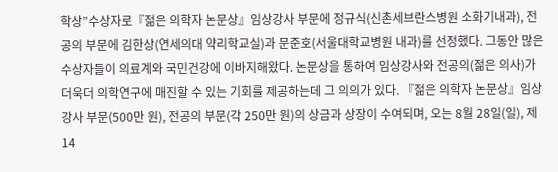학상”수상자로『젊은 의학자 논문상』임상강사 부문에 정규식(신촌세브란스병원 소화기내과), 전공의 부문에 김한상(연세의대 약리학교실)과 문준호(서울대학교병원 내과)를 선정했다. 그동안 많은 수상자들이 의료계와 국민건강에 이바지해왔다. 논문상을 통하여 임상강사와 전공의(젊은 의사)가 더욱더 의학연구에 매진할 수 있는 기회를 제공하는데 그 의의가 있다. 『젊은 의학자 논문상』임상강사 부문(500만 원), 전공의 부문(각 250만 원)의 상금과 상장이 수여되며, 오는 8월 28일(일), 제14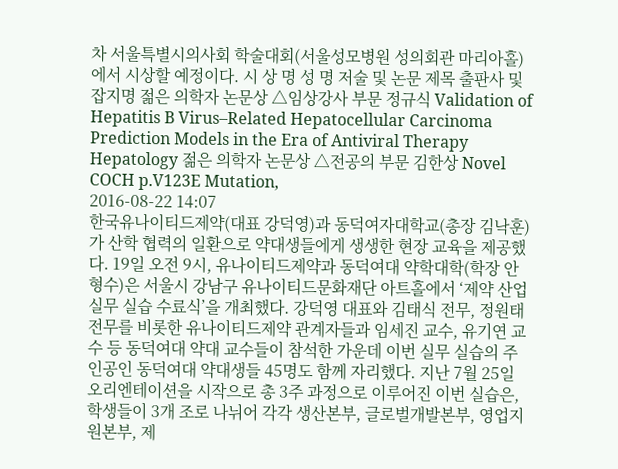차 서울특별시의사회 학술대회(서울성모병원 성의회관 마리아홀)에서 시상할 예정이다. 시 상 명 성 명 저술 및 논문 제목 출판사 및 잡지명 젊은 의학자 논문상 △임상강사 부문 정규식 Validation of Hepatitis B Virus–Related Hepatocellular Carcinoma Prediction Models in the Era of Antiviral Therapy Hepatology 젊은 의학자 논문상 △전공의 부문 김한상 Novel COCH p.V123E Mutation,
2016-08-22 14:07
한국유나이티드제약(대표 강덕영)과 동덕여자대학교(총장 김낙훈)가 산학 협력의 일환으로 약대생들에게 생생한 현장 교육을 제공했다. 19일 오전 9시, 유나이티드제약과 동덕여대 약학대학(학장 안형수)은 서울시 강남구 유나이티드문화재단 아트홀에서 ‘제약 산업 실무 실습 수료식’을 개최했다. 강덕영 대표와 김태식 전무, 정원태 전무를 비롯한 유나이티드제약 관계자들과 임세진 교수, 유기연 교수 등 동덕여대 약대 교수들이 참석한 가운데 이번 실무 실습의 주인공인 동덕여대 약대생들 45명도 함께 자리했다. 지난 7월 25일 오리엔테이션을 시작으로 총 3주 과정으로 이루어진 이번 실습은, 학생들이 3개 조로 나뉘어 각각 생산본부, 글로벌개발본부, 영업지원본부, 제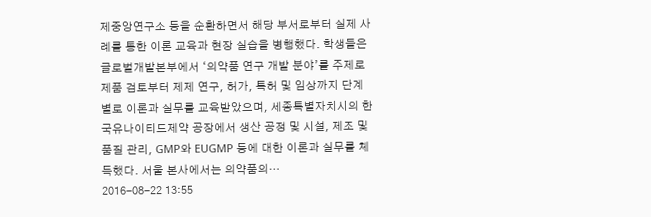제중앙연구소 등을 순환하면서 해당 부서로부터 실제 사례를 통한 이론 교육과 현장 실습을 병행했다. 학생들은 글로벌개발본부에서 ‘의약품 연구 개발 분야’를 주제로 제품 검토부터 제제 연구, 허가, 특허 및 임상까지 단계별로 이론과 실무를 교육받았으며, 세종특별자치시의 한국유나이티드제약 공장에서 생산 공정 및 시설, 제조 및 품질 관리, GMP와 EUGMP 등에 대한 이론과 실무를 체득했다. 서울 본사에서는 의약품의…
2016-08-22 13:55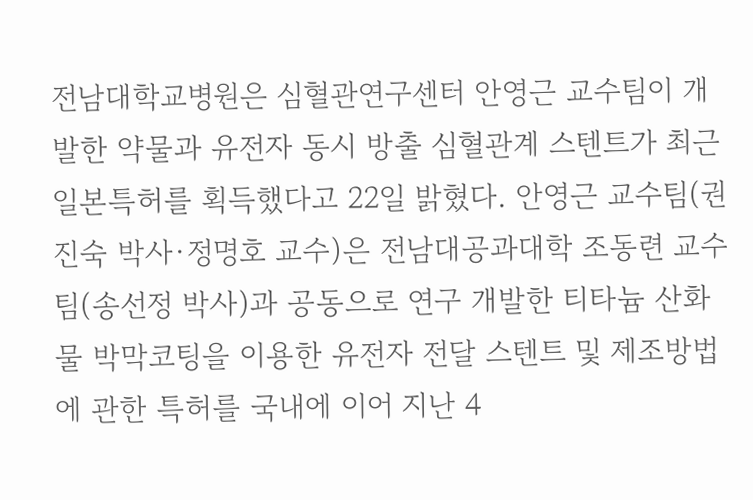전남대학교병원은 심혈관연구센터 안영근 교수팀이 개발한 약물과 유전자 동시 방출 심혈관계 스텐트가 최근 일본특허를 획득했다고 22일 밝혔다. 안영근 교수팀(권진숙 박사·정명호 교수)은 전남대공과대학 조동련 교수팀(송선정 박사)과 공동으로 연구 개발한 티타늄 산화물 박막코팅을 이용한 유전자 전달 스텐트 및 제조방법에 관한 특허를 국내에 이어 지난 4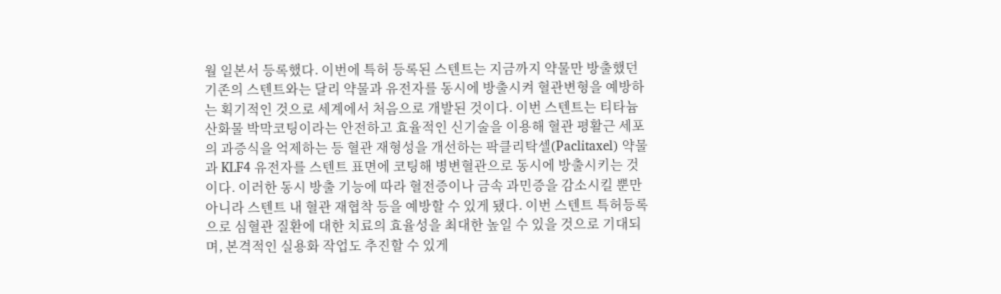월 일본서 등록했다. 이번에 특허 등록된 스텐트는 지금까지 약물만 방출했던 기존의 스텐트와는 달리 약물과 유전자를 동시에 방출시켜 혈관변형을 예방하는 획기적인 것으로 세계에서 처음으로 개발된 것이다. 이번 스텐트는 티타늄 산화물 박막코팅이라는 안전하고 효율적인 신기술을 이용해 혈관 평활근 세포의 과증식을 억제하는 등 혈관 재형성을 개선하는 팍클리탁셀(Paclitaxel) 약물과 KLF4 유전자를 스텐트 표면에 코팅해 병변혈관으로 동시에 방출시키는 것이다. 이러한 동시 방출 기능에 따라 혈전증이나 금속 과민증을 감소시킬 뿐만 아니라 스텐트 내 혈관 재협착 등을 예방할 수 있게 됐다. 이번 스텐트 특허등록으로 심혈관 질환에 대한 치료의 효율성을 최대한 높일 수 있을 것으로 기대되며, 본격적인 실용화 작업도 추진할 수 있게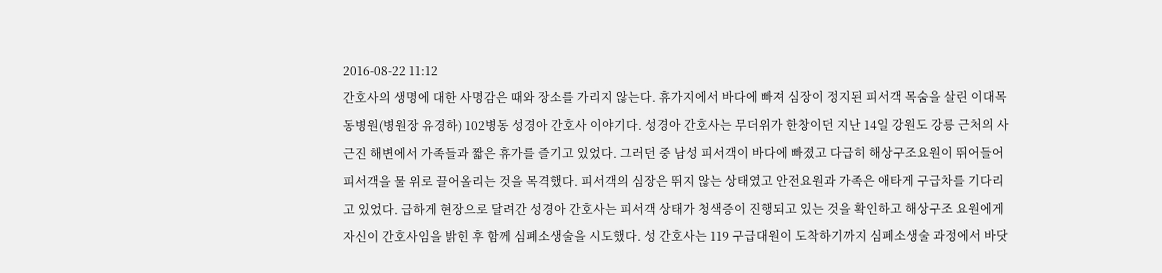2016-08-22 11:12
간호사의 생명에 대한 사명감은 때와 장소를 가리지 않는다. 휴가지에서 바다에 빠져 심장이 정지된 피서객 목숨을 살린 이대목동병원(병원장 유경하) 102병동 성경아 간호사 이야기다. 성경아 간호사는 무더위가 한창이던 지난 14일 강원도 강릉 근처의 사근진 해변에서 가족들과 짧은 휴가를 즐기고 있었다. 그러던 중 남성 피서객이 바다에 빠졌고 다급히 해상구조요원이 뛰어들어 피서객을 물 위로 끌어올리는 것을 목격했다. 피서객의 심장은 뛰지 않는 상태였고 안전요원과 가족은 애타게 구급차를 기다리고 있었다. 급하게 현장으로 달려간 성경아 간호사는 피서객 상태가 청색증이 진행되고 있는 것을 확인하고 해상구조 요원에게 자신이 간호사임을 밝힌 후 함께 심폐소생술을 시도했다. 성 간호사는 119 구급대원이 도착하기까지 심폐소생술 과정에서 바닷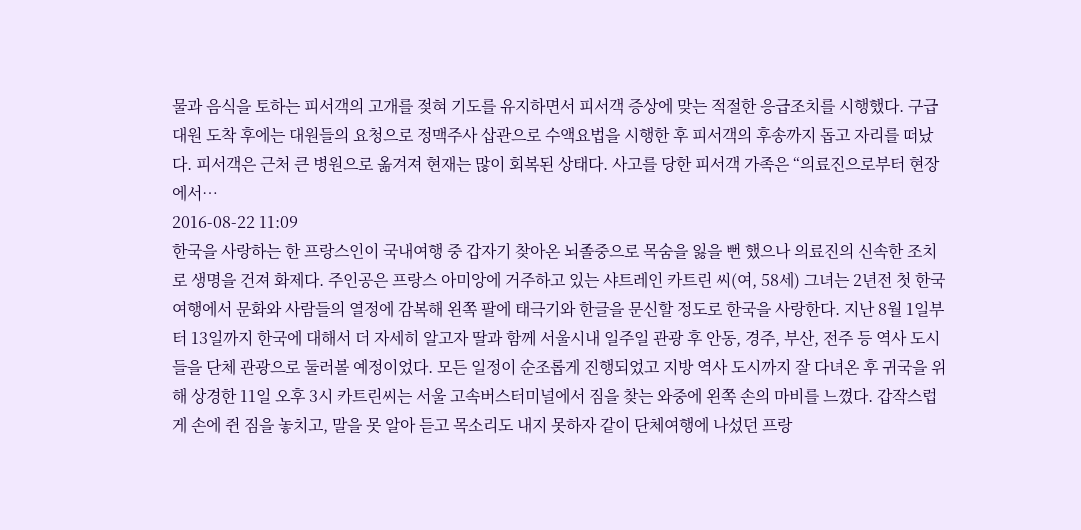물과 음식을 토하는 피서객의 고개를 젖혀 기도를 유지하면서 피서객 증상에 맞는 적절한 응급조치를 시행했다. 구급대원 도착 후에는 대원들의 요청으로 정맥주사 삽관으로 수액요법을 시행한 후 피서객의 후송까지 돕고 자리를 떠났다. 피서객은 근처 큰 병원으로 옮겨져 현재는 많이 회복된 상태다. 사고를 당한 피서객 가족은 “의료진으로부터 현장에서…
2016-08-22 11:09
한국을 사랑하는 한 프랑스인이 국내여행 중 갑자기 찾아온 뇌졸중으로 목숨을 잃을 뻔 했으나 의료진의 신속한 조치로 생명을 건져 화제다. 주인공은 프랑스 아미앙에 거주하고 있는 샤트레인 카트린 씨(여, 58세) 그녀는 2년전 첫 한국여행에서 문화와 사람들의 열정에 감복해 왼쪽 팔에 태극기와 한글을 문신할 정도로 한국을 사랑한다. 지난 8월 1일부터 13일까지 한국에 대해서 더 자세히 알고자 딸과 함께 서울시내 일주일 관광 후 안동, 경주, 부산, 전주 등 역사 도시들을 단체 관광으로 둘러볼 예정이었다. 모든 일정이 순조롭게 진행되었고 지방 역사 도시까지 잘 다녀온 후 귀국을 위해 상경한 11일 오후 3시 카트린씨는 서울 고속버스터미널에서 짐을 찾는 와중에 왼쪽 손의 마비를 느꼈다. 갑작스럽게 손에 쥔 짐을 놓치고, 말을 못 알아 듣고 목소리도 내지 못하자 같이 단체여행에 나섰던 프랑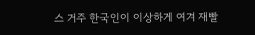스 거주 한국인이 이상하게 여겨 재빨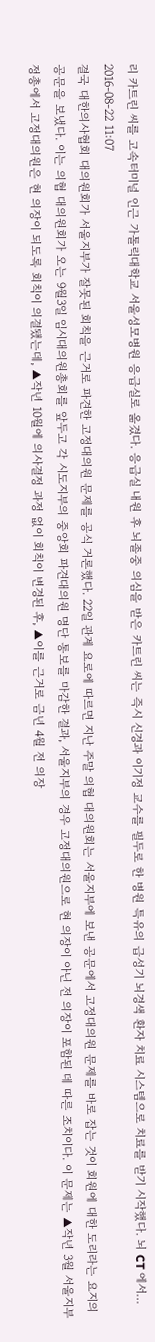리 카트린 씨를 고속터미널 인근 가톨릭대학교 서울성모병원 응급실로 옮겼다. 응급실 내원 후 뇌졸중 의심을 받은 카트린 씨는 즉시 신경과 이기정 교수를 필두로 한 병원 특유의 급성기 뇌경색 환자 치료 시스템으로 치료를 받기 시작했다. 뇌 CT 에서…
2016-08-22 11:07
결국 대한의사협회 대의원회가 서울지부가 잘못된 회칙을 근거로 파견한 고정대의원 문제를 공식 거론했다. 22일 관계 요로에 따르면 지난 주말 의협 대의원회는 서울지부에 보낸 공문에서 고정대의원 문제를 바로 잡는 것이 회원에 대한 도리라는 요지의 공문을 보냈다. 이는 의협 대의원회가 오는 9월3일 임시대의원총회를 앞두고 각 시도지부의 중앙회 파견대의원 명단 통보를 마감한 결과, 서울지부의 경우 고정대의원으로 현 의장이 아닌 전 의장이 포함된 데 따른 조치이다. 이 문제는 ▲작년 3월 서울지부 정총에서 고정대의원은 현 의장이 되도록 회칙이 의결됐는데, ▲작년 10월에 의사결정 과정 없이 회칙이 변경된 후, ▲이를 근거로 금년 4월 전 의장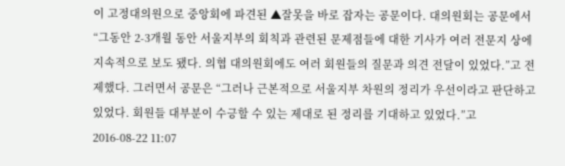이 고정대의원으로 중앙회에 파견된 ▲잘못을 바로 잡자는 공문이다. 대의원회는 공문에서 “그동안 2-3개월 동안 서울지부의 회칙과 관련된 문제점들에 대한 기사가 여러 전문지 상에 지속적으로 보도 됐다. 의협 대의원회에도 여러 회원들의 질문과 의견 전달이 있었다.”고 전제했다. 그러면서 공문은 “그러나 근본적으로 서울지부 차원의 정리가 우선이라고 판단하고 있었다. 회원들 대부분이 수긍할 수 있는 제대로 된 정리를 기대하고 있었다.”고
2016-08-22 11:07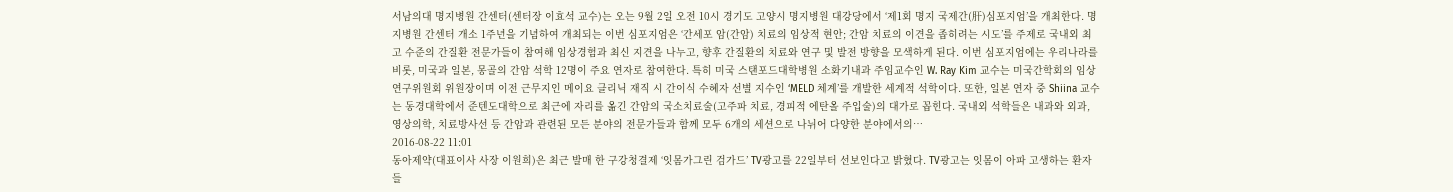서남의대 명지병원 간센터(센터장 이효석 교수)는 오는 9월 2일 오전 10시 경기도 고양시 명지병원 대강당에서 ‘제1회 명지 국제간(肝)심포지엄’을 개최한다. 명지병원 간센터 개소 1주년을 기념하여 개최되는 이번 심포지엄은 ‘간세포 암(간암) 치료의 임상적 현안; 간암 치료의 이견을 좁히려는 시도’를 주제로 국내외 최고 수준의 간질환 전문가들이 참여해 임상경험과 최신 지견을 나누고, 향후 간질환의 치료와 연구 및 발전 방향을 모색하게 된다. 이번 심포지엄에는 우리나라를 비롯, 미국과 일본, 몽골의 간암 석학 12명이 주요 연자로 참여한다. 특히 미국 스탠포드대학병원 소화기내과 주임교수인 W. Ray Kim 교수는 미국간학회의 임상연구위원회 위원장이며 이전 근무지인 메이요 클리닉 재직 시 간이식 수혜자 선별 지수인 ‘MELD 체계’를 개발한 세계적 석학이다. 또한, 일본 연자 중 Shiina 교수는 동경대학에서 준텐도대학으로 최근에 자리를 옮긴 간암의 국소치료술(고주파 치료, 경피적 에탄올 주입술)의 대가로 꼽힌다. 국내외 석학들은 내과와 외과, 영상의학, 치료방사선 등 간암과 관련된 모든 분야의 전문가들과 함께 모두 6개의 세션으로 나뉘어 다양한 분야에서의…
2016-08-22 11:01
동아제약(대표이사 사장 이원희)은 최근 발매 한 구강청결제 ‘잇몸가그린 검가드’ TV광고를 22일부터 선보인다고 밝혔다. TV광고는 잇몸이 아파 고생하는 환자들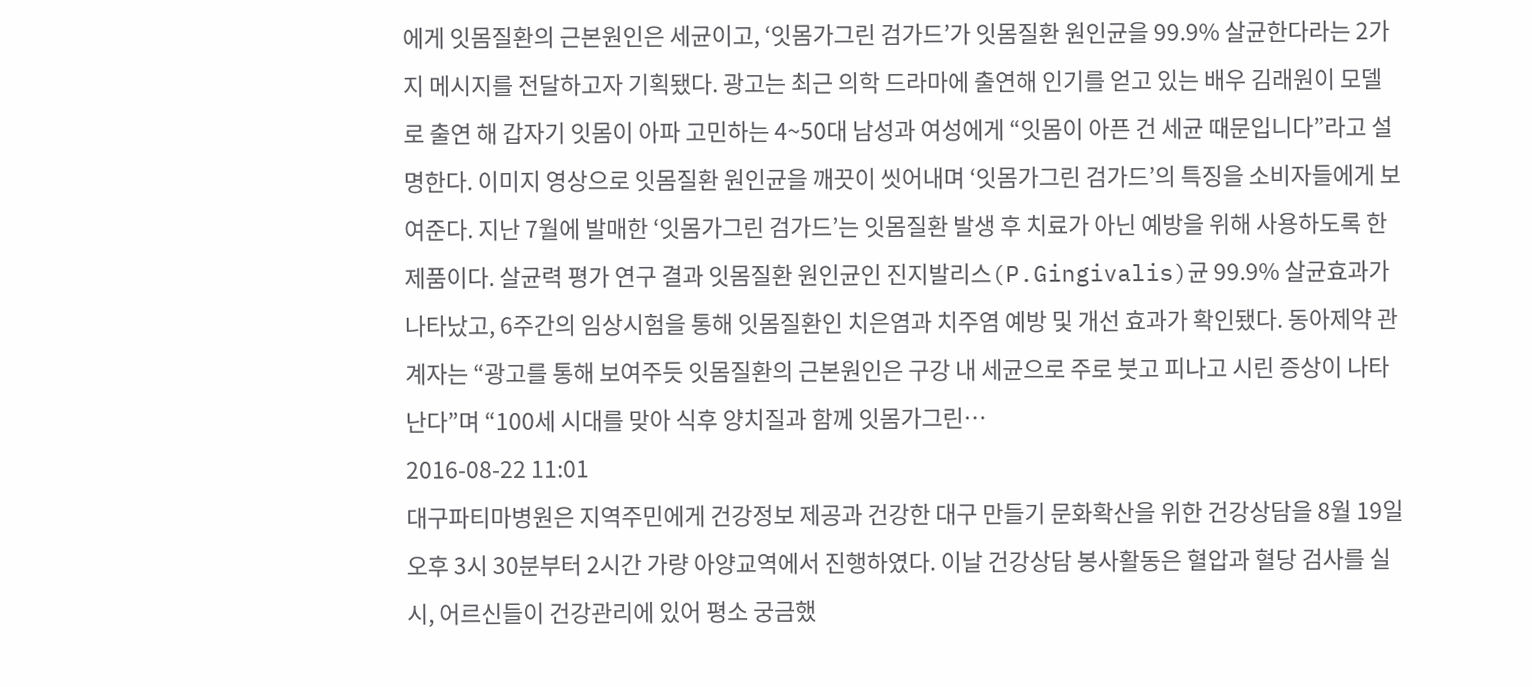에게 잇몸질환의 근본원인은 세균이고, ‘잇몸가그린 검가드’가 잇몸질환 원인균을 99.9% 살균한다라는 2가지 메시지를 전달하고자 기획됐다. 광고는 최근 의학 드라마에 출연해 인기를 얻고 있는 배우 김래원이 모델로 출연 해 갑자기 잇몸이 아파 고민하는 4~50대 남성과 여성에게 “잇몸이 아픈 건 세균 때문입니다”라고 설명한다. 이미지 영상으로 잇몸질환 원인균을 깨끗이 씻어내며 ‘잇몸가그린 검가드’의 특징을 소비자들에게 보여준다. 지난 7월에 발매한 ‘잇몸가그린 검가드’는 잇몸질환 발생 후 치료가 아닌 예방을 위해 사용하도록 한 제품이다. 살균력 평가 연구 결과 잇몸질환 원인균인 진지발리스(P.Gingivalis)균 99.9% 살균효과가 나타났고, 6주간의 임상시험을 통해 잇몸질환인 치은염과 치주염 예방 및 개선 효과가 확인됐다. 동아제약 관계자는 “광고를 통해 보여주듯 잇몸질환의 근본원인은 구강 내 세균으로 주로 붓고 피나고 시린 증상이 나타난다”며 “100세 시대를 맞아 식후 양치질과 함께 잇몸가그린…
2016-08-22 11:01
대구파티마병원은 지역주민에게 건강정보 제공과 건강한 대구 만들기 문화확산을 위한 건강상담을 8월 19일 오후 3시 30분부터 2시간 가량 아양교역에서 진행하였다. 이날 건강상담 봉사활동은 혈압과 혈당 검사를 실시, 어르신들이 건강관리에 있어 평소 궁금했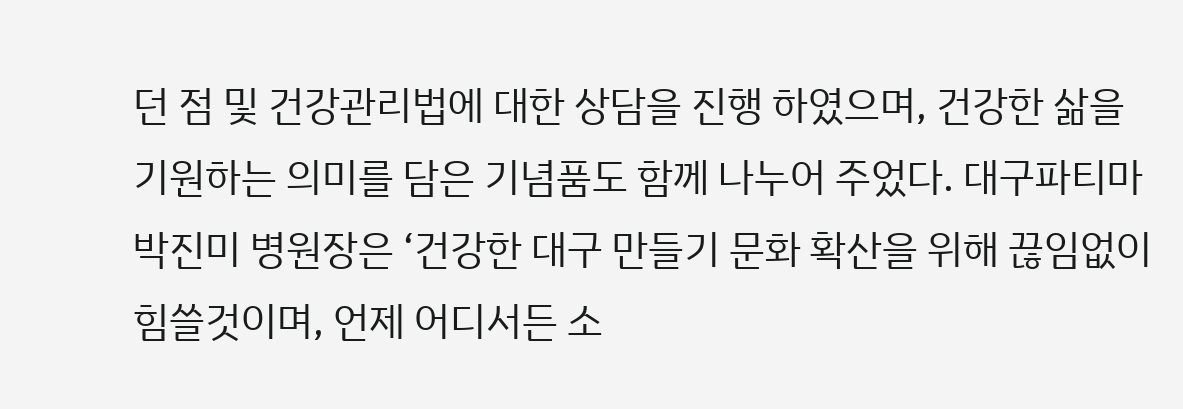던 점 및 건강관리법에 대한 상담을 진행 하였으며, 건강한 삶을 기원하는 의미를 담은 기념품도 함께 나누어 주었다. 대구파티마 박진미 병원장은 ‘건강한 대구 만들기 문화 확산을 위해 끊임없이 힘쓸것이며, 언제 어디서든 소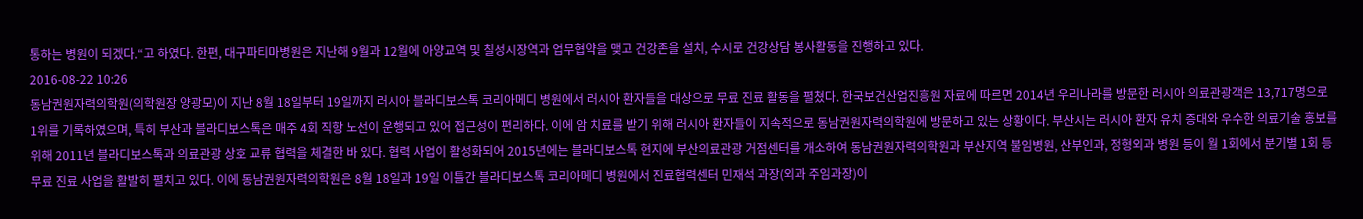통하는 병원이 되겠다.“고 하였다. 한편, 대구파티마병원은 지난해 9월과 12월에 아양교역 및 칠성시장역과 업무협약을 맺고 건강존을 설치, 수시로 건강상담 봉사활동을 진행하고 있다.
2016-08-22 10:26
동남권원자력의학원(의학원장 양광모)이 지난 8월 18일부터 19일까지 러시아 블라디보스톡 코리아메디 병원에서 러시아 환자들을 대상으로 무료 진료 활동을 펼쳤다. 한국보건산업진흥원 자료에 따르면 2014년 우리나라를 방문한 러시아 의료관광객은 13,717명으로 1위를 기록하였으며, 특히 부산과 블라디보스톡은 매주 4회 직항 노선이 운행되고 있어 접근성이 편리하다. 이에 암 치료를 받기 위해 러시아 환자들이 지속적으로 동남권원자력의학원에 방문하고 있는 상황이다. 부산시는 러시아 환자 유치 증대와 우수한 의료기술 홍보를 위해 2011년 블라디보스톡과 의료관광 상호 교류 협력을 체결한 바 있다. 협력 사업이 활성화되어 2015년에는 블라디보스톡 현지에 부산의료관광 거점센터를 개소하여 동남권원자력의학원과 부산지역 불임병원, 산부인과, 정형외과 병원 등이 월 1회에서 분기별 1회 등 무료 진료 사업을 활발히 펼치고 있다. 이에 동남권원자력의학원은 8월 18일과 19일 이틀간 블라디보스톡 코리아메디 병원에서 진료협력센터 민재석 과장(외과 주임과장)이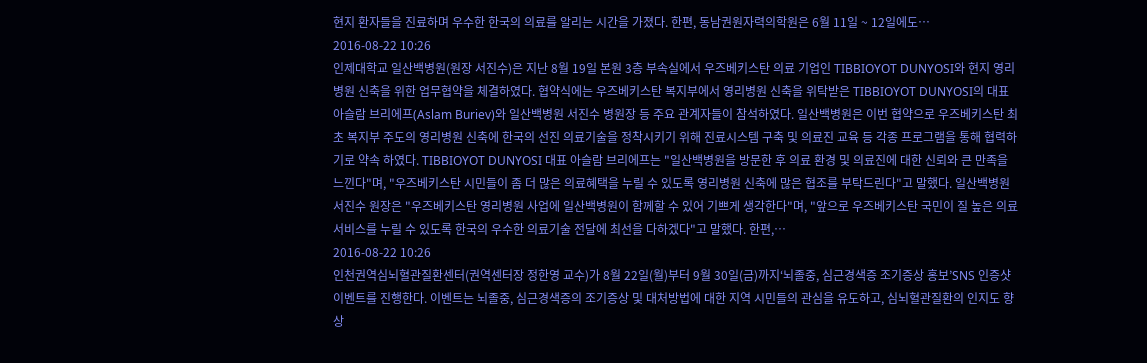현지 환자들을 진료하며 우수한 한국의 의료를 알리는 시간을 가졌다. 한편, 동남권원자력의학원은 6월 11일 ~ 12일에도…
2016-08-22 10:26
인제대학교 일산백병원(원장 서진수)은 지난 8월 19일 본원 3층 부속실에서 우즈베키스탄 의료 기업인 TIBBIOYOT DUNYOSI와 현지 영리병원 신축을 위한 업무협약을 체결하였다. 협약식에는 우즈베키스탄 복지부에서 영리병원 신축을 위탁받은 TIBBIOYOT DUNYOSI의 대표 아슬람 브리에프(Aslam Buriev)와 일산백병원 서진수 병원장 등 주요 관계자들이 참석하였다. 일산백병원은 이번 협약으로 우즈베키스탄 최초 복지부 주도의 영리병원 신축에 한국의 선진 의료기술을 정착시키기 위해 진료시스템 구축 및 의료진 교육 등 각종 프로그램을 통해 협력하기로 약속 하였다. TIBBIOYOT DUNYOSI 대표 아슬람 브리에프는 "일산백병원을 방문한 후 의료 환경 및 의료진에 대한 신뢰와 큰 만족을 느낀다"며, "우즈베키스탄 시민들이 좀 더 많은 의료혜택을 누릴 수 있도록 영리병원 신축에 많은 협조를 부탁드린다"고 말했다. 일산백병원 서진수 원장은 "우즈베키스탄 영리병원 사업에 일산백병원이 함께할 수 있어 기쁘게 생각한다"며, "앞으로 우즈베키스탄 국민이 질 높은 의료서비스를 누릴 수 있도록 한국의 우수한 의료기술 전달에 최선을 다하겠다"고 말했다. 한편,…
2016-08-22 10:26
인천권역심뇌혈관질환센터(권역센터장 정한영 교수)가 8월 22일(월)부터 9월 30일(금)까지‘뇌졸중, 심근경색증 조기증상 홍보’SNS 인증샷 이벤트를 진행한다. 이벤트는 뇌졸중, 심근경색증의 조기증상 및 대처방법에 대한 지역 시민들의 관심을 유도하고, 심뇌혈관질환의 인지도 향상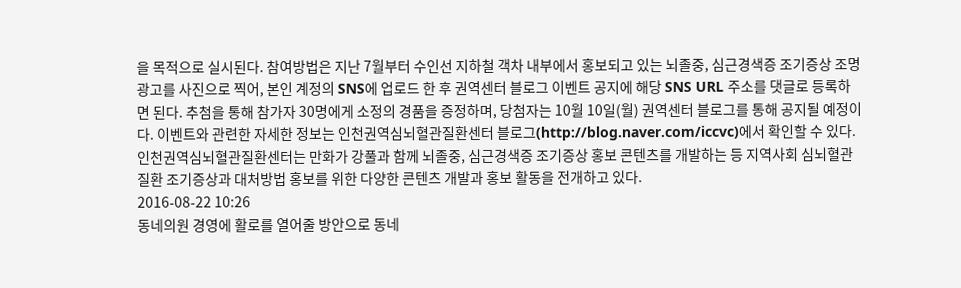을 목적으로 실시된다. 참여방법은 지난 7월부터 수인선 지하철 객차 내부에서 홍보되고 있는 뇌졸중, 심근경색증 조기증상 조명광고를 사진으로 찍어, 본인 계정의 SNS에 업로드 한 후 권역센터 블로그 이벤트 공지에 해당 SNS URL 주소를 댓글로 등록하면 된다. 추첨을 통해 참가자 30명에게 소정의 경품을 증정하며, 당첨자는 10월 10일(월) 권역센터 블로그를 통해 공지될 예정이다. 이벤트와 관련한 자세한 정보는 인천권역심뇌혈관질환센터 블로그(http://blog.naver.com/iccvc)에서 확인할 수 있다. 인천권역심뇌혈관질환센터는 만화가 강풀과 함께 뇌졸중, 심근경색증 조기증상 홍보 콘텐츠를 개발하는 등 지역사회 심뇌혈관질환 조기증상과 대처방법 홍보를 위한 다양한 콘텐츠 개발과 홍보 활동을 전개하고 있다.
2016-08-22 10:26
동네의원 경영에 활로를 열어줄 방안으로 동네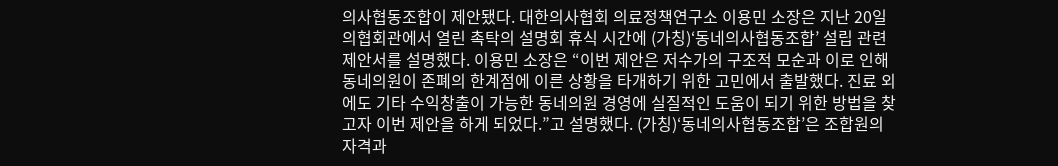의사협동조합이 제안됐다. 대한의사협회 의료정책연구소 이용민 소장은 지난 20일 의협회관에서 열린 촉탁의 설명회 휴식 시간에 (가칭)‘동네의사협동조합’ 설립 관련 제안서를 설명했다. 이용민 소장은 “이번 제안은 저수가의 구조적 모순과 이로 인해 동네의원이 존폐의 한계점에 이른 상황을 타개하기 위한 고민에서 출발했다. 진료 외에도 기타 수익창출이 가능한 동네의원 경영에 실질적인 도움이 되기 위한 방법을 찾고자 이번 제안을 하게 되었다.”고 설명했다. (가칭)‘동네의사협동조합’은 조합원의 자격과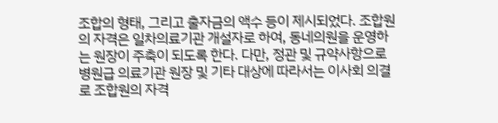조합의 형태, 그리고 출자금의 액수 등이 제시되었다. 조합원의 자격은 일차의료기관 개설자로 하여, 동네의원을 운영하는 원장이 주축이 되도록 한다. 다만, 정관 및 규약사항으로 병원급 의료기관 원장 및 기타 대상에 따라서는 이사회 의결로 조합원의 자격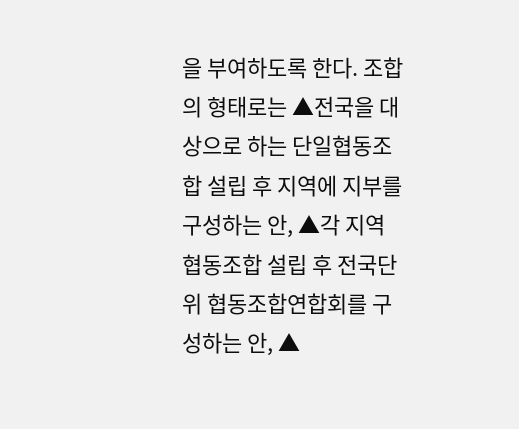을 부여하도록 한다. 조합의 형태로는 ▲전국을 대상으로 하는 단일협동조합 설립 후 지역에 지부를 구성하는 안, ▲각 지역 협동조합 설립 후 전국단위 협동조합연합회를 구성하는 안, ▲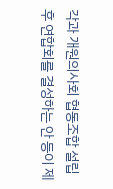각과 개원의사회 협동조합 설립 후 연합회를 결성하는 안 등이 제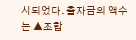시되었다. 출자금의 액수는 ▲조합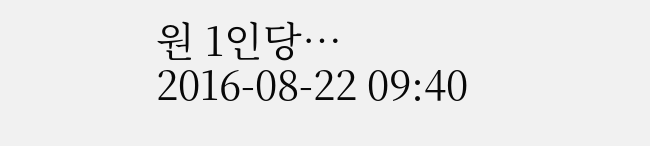원 1인당…
2016-08-22 09:40